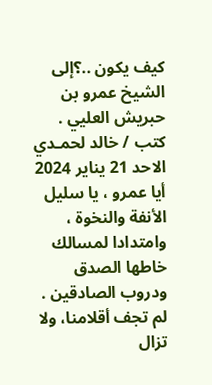كيف يكون ..؟إلى الشيخ عمرو بن حبريش العليي .
كتب / خالد لحمـدي
الاحد 21 يناير 2024
أيا عمرو ، يا سليل الأنفة والنخوة ، وامتدادا لمسالك خاطها الصدق ودروب الصادقين .
لم تجف أقلامنا، ولا تزال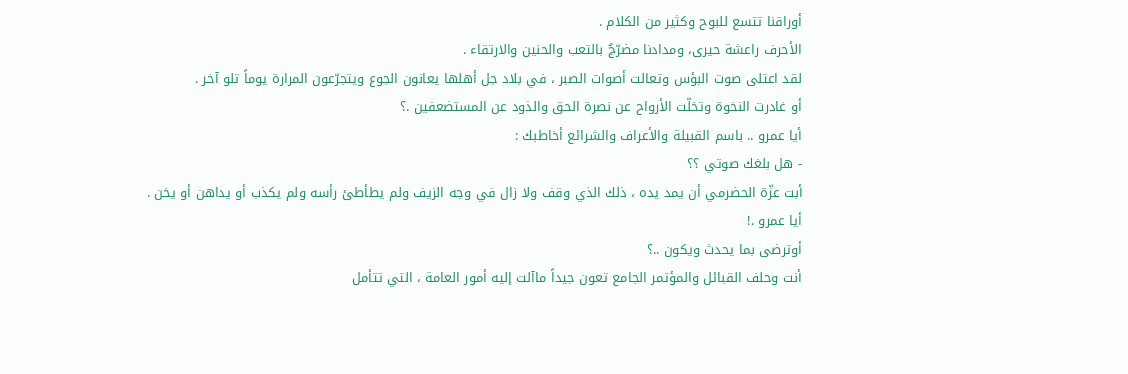أوراقنا تتسع للبوح وكثير من الكلام .
الأحرف راعشة حيرى، ومدادنا مضرّجٌ بالتعب والحنين والارتقاء .
لقد اعتلى صوت البؤس وتعالت أصوات الصبر ، في بلاد جل أهلها يعانون الجوع ويتجرّعون المرارة يوماً تلو آخر .
أو غادرت النخوة وتخلّت الأرواح عن نصرة الحق والذود عن المستضعفين .؟
أيا عمرو .. باسم القبيلة والأعراف والشرائع أخاطبك :
- هل بلغك صوتي ؟؟
أبت عزّة الحضرمي أن يمد يده ، ذلك الذي وقف ولا زال في وجه الزيف ولم يطأطئ رأسه ولم يكذب أو يداهن أو يخن .
أيا عمرو .!
أوترضى بما يحدث ويكون ..؟
أنت وحلف القبائل والمؤتمر الجامع تعون جيداً ماآلت إليه أمور العامة ، التي تتأمل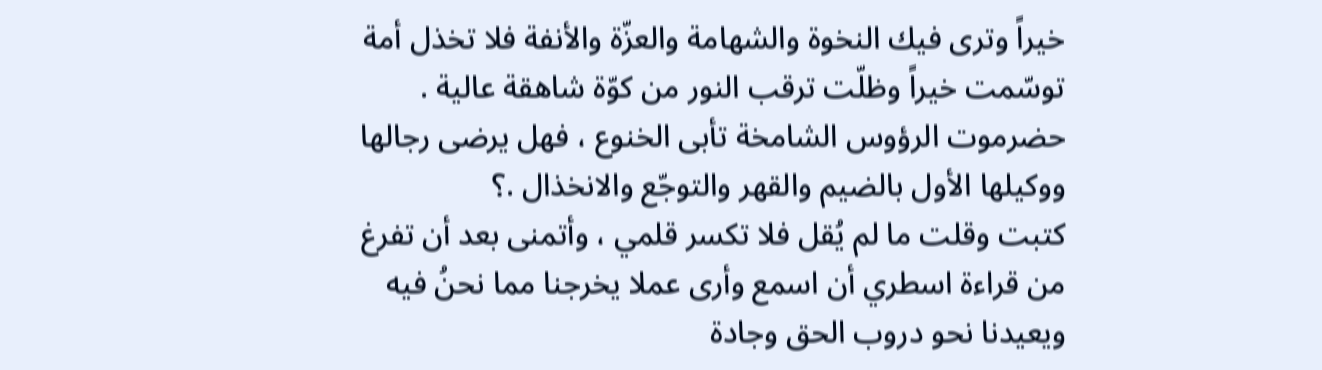خيراً وترى فيك النخوة والشهامة والعزّة والأنفة فلا تخذل أمة توسّمت خيراً وظلّت ترقب النور من كوّة شاهقة عالية .
حضرموت الرؤوس الشامخة تأبى الخنوع ، فهل يرضى رجالها ووكيلها الأول بالضيم والقهر والتوجّع والانخذال .؟
كتبت وقلت ما لم يُقل فلا تكسر قلمي ، وأتمنى بعد أن تفرغ من قراءة اسطري أن اسمع وأرى عملا يخرجنا مما نحنُ فيه ويعيدنا نحو دروب الحق وجادة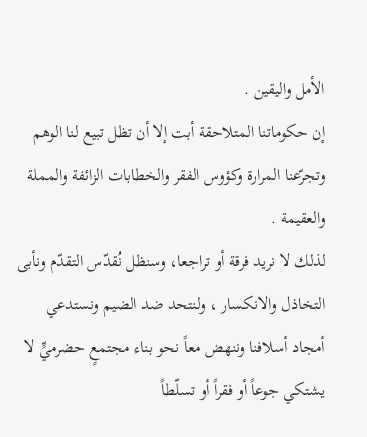الأمل واليقين .
إن حكوماتنا المتلاحقة أبت إلا أن تظل تبيع لنا الوهم وتجرّعنا المرارة وكؤوس الفقر والخطابات الزائفة والمملة والعقيمة .
لذلك لا نريد فرقة أو تراجعا، وسنظل نُقدّس التقدّم ونأبى التخاذل والانكسار ، ولنتحد ضد الضيم ونستدعي أمجاد أسلافنا وننهض معاً نحو بناء مجتمعٍ حضرميٍّ لا يشتكي جوعاً أو فقراً أو تسلّطاً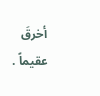أخرقَ عقيماً .